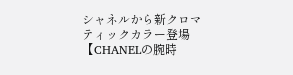シャネルから新クロマティックカラー登場
【CHANELの腕時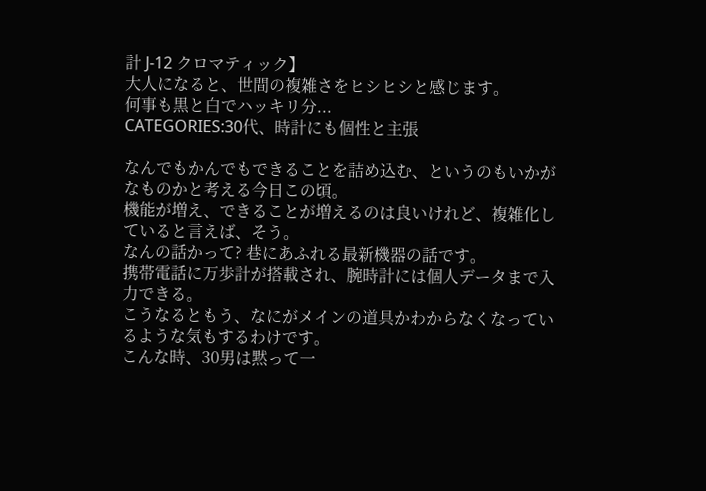計 J-12 クロマティック】
大人になると、世間の複雑さをヒシヒシと感じます。
何事も黒と白でハッキリ分...
CATEGORIES:30代、時計にも個性と主張

なんでもかんでもできることを詰め込む、というのもいかがなものかと考える今日この頃。
機能が増え、できることが増えるのは良いけれど、複雑化していると言えば、そう。
なんの話かって? 巷にあふれる最新機器の話です。
携帯電話に万歩計が搭載され、腕時計には個人データまで入力できる。
こうなるともう、なにがメインの道具かわからなくなっているような気もするわけです。
こんな時、30男は黙って一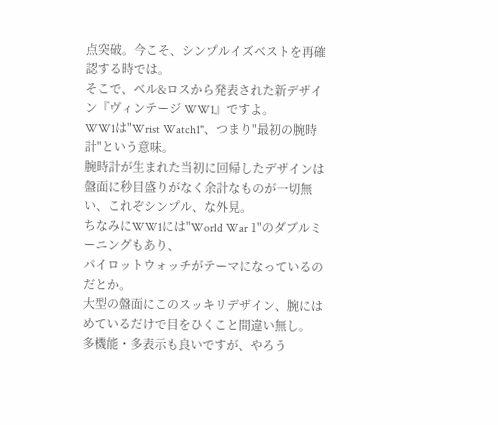点突破。今こそ、シンプルイズベストを再確認する時では。
そこで、ベル&ロスから発表された新デザイン『ヴィンテージ WW1』ですよ。
WW1は"Wrist Watch1"、つまり"最初の腕時計"という意味。
腕時計が生まれた当初に回帰したデザインは
盤面に秒目盛りがなく余計なものが一切無い、これぞシンプル、な外見。
ちなみにWW1には"World War 1"のダブルミーニングもあり、
パイロットウォッチがテーマになっているのだとか。
大型の盤面にこのスッキリデザイン、腕にはめているだけで目をひくこと間違い無し。
多機能・多表示も良いですが、やろう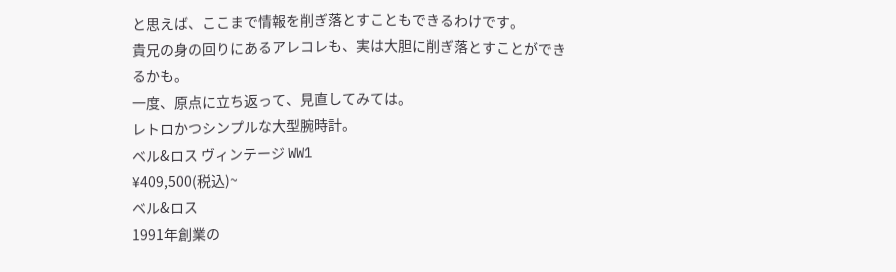と思えば、ここまで情報を削ぎ落とすこともできるわけです。
貴兄の身の回りにあるアレコレも、実は大胆に削ぎ落とすことができるかも。
一度、原点に立ち返って、見直してみては。
レトロかつシンプルな大型腕時計。
ベル&ロス ヴィンテージ WW1
¥409,500(税込)~
ベル&ロス
1991年創業の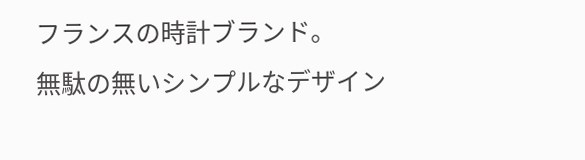フランスの時計ブランド。
無駄の無いシンプルなデザイン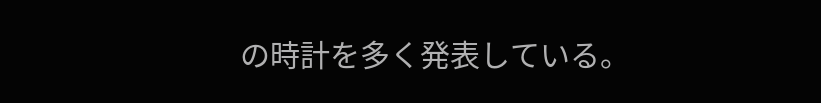の時計を多く発表している。